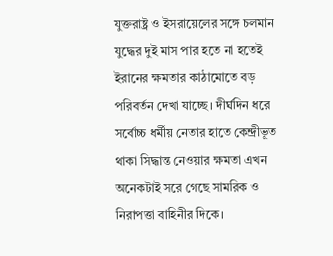যুক্তরাষ্ট্র ও ইসরায়েলের সঙ্গে চলমান যুদ্ধের দুই মাস পার হতে না হতেই ইরানের ক্ষমতার কাঠামোতে বড় পরিবর্তন দেখা যাচ্ছে। দীর্ঘদিন ধরে সর্বোচ্চ ধর্মীয় নেতার হাতে কেন্দ্রীভূত থাকা সিদ্ধান্ত নেওয়ার ক্ষমতা এখন অনেকটাই সরে গেছে সামরিক ও নিরাপত্তা বাহিনীর দিকে।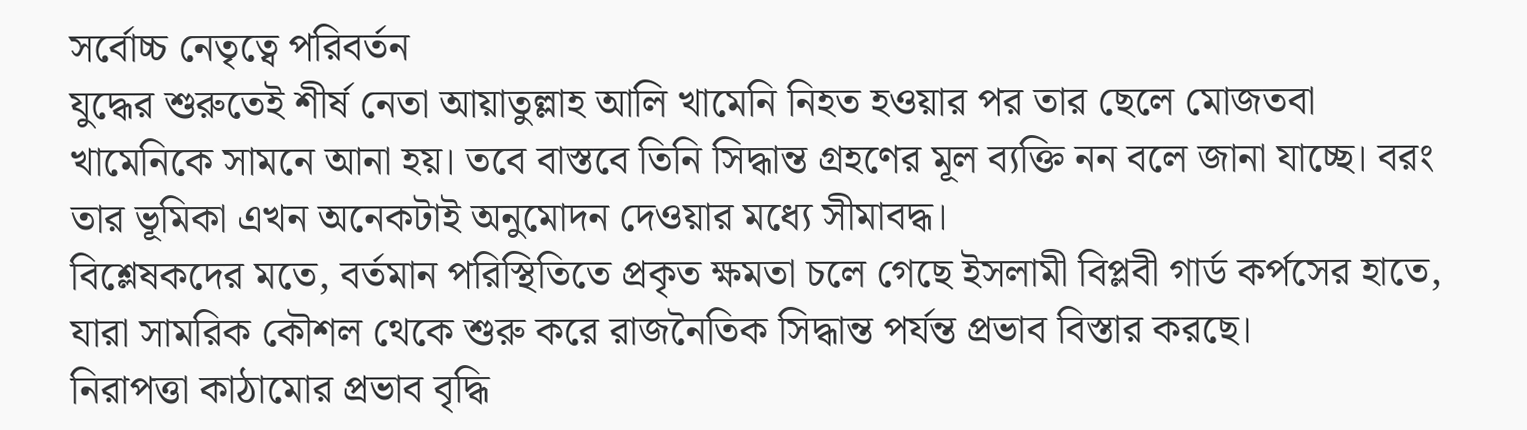সর্বোচ্চ নেতৃত্বে পরিবর্তন
যুদ্ধের শুরুতেই শীর্ষ নেতা আয়াতুল্লাহ আলি খামেনি নিহত হওয়ার পর তার ছেলে মোজতবা খামেনিকে সামনে আনা হয়। তবে বাস্তবে তিনি সিদ্ধান্ত গ্রহণের মূল ব্যক্তি নন বলে জানা যাচ্ছে। বরং তার ভূমিকা এখন অনেকটাই অনুমোদন দেওয়ার মধ্যে সীমাবদ্ধ।
বিশ্লেষকদের মতে, বর্তমান পরিস্থিতিতে প্রকৃত ক্ষমতা চলে গেছে ইসলামী বিপ্লবী গার্ড কর্পসের হাতে, যারা সামরিক কৌশল থেকে শুরু করে রাজনৈতিক সিদ্ধান্ত পর্যন্ত প্রভাব বিস্তার করছে।
নিরাপত্তা কাঠামোর প্রভাব বৃদ্ধি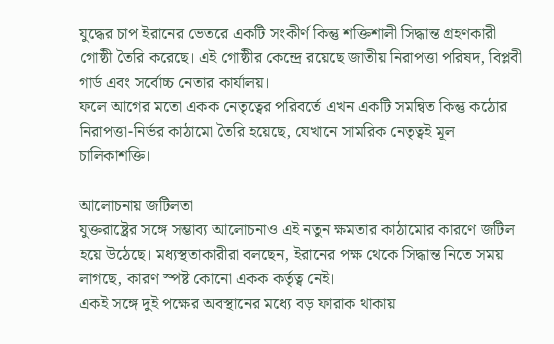যুদ্ধের চাপ ইরানের ভেতরে একটি সংকীর্ণ কিন্তু শক্তিশালী সিদ্ধান্ত গ্রহণকারী গোষ্ঠী তৈরি করেছে। এই গোষ্ঠীর কেন্দ্রে রয়েছে জাতীয় নিরাপত্তা পরিষদ, বিপ্লবী গার্ড এবং সর্বোচ্চ নেতার কার্যালয়।
ফলে আগের মতো একক নেতৃত্বের পরিবর্তে এখন একটি সমন্বিত কিন্তু কঠোর নিরাপত্তা-নির্ভর কাঠামো তৈরি হয়েছে, যেখানে সামরিক নেতৃত্বই মূল চালিকাশক্তি।

আলোচনায় জটিলতা
যুক্তরাষ্ট্রের সঙ্গে সম্ভাব্য আলোচনাও এই নতুন ক্ষমতার কাঠামোর কারণে জটিল হয়ে উঠেছে। মধ্যস্থতাকারীরা বলছেন, ইরানের পক্ষ থেকে সিদ্ধান্ত নিতে সময় লাগছে, কারণ স্পষ্ট কোনো একক কর্তৃত্ব নেই।
একই সঙ্গে দুই পক্ষের অবস্থানের মধ্যে বড় ফারাক থাকায়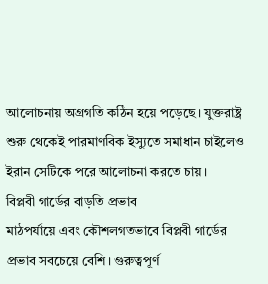আলোচনায় অগ্রগতি কঠিন হয়ে পড়েছে। যুক্তরাষ্ট্র শুরু থেকেই পারমাণবিক ইস্যুতে সমাধান চাইলেও ইরান সেটিকে পরে আলোচনা করতে চায়।
বিপ্লবী গার্ডের বাড়তি প্রভাব
মাঠপর্যায়ে এবং কৌশলগতভাবে বিপ্লবী গার্ডের প্রভাব সবচেয়ে বেশি। গুরুত্বপূর্ণ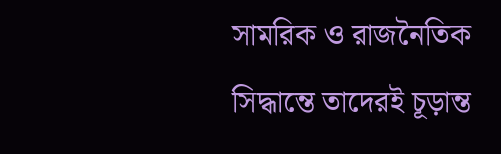সামরিক ও রাজনৈতিক সিদ্ধান্তে তাদেরই চূড়ান্ত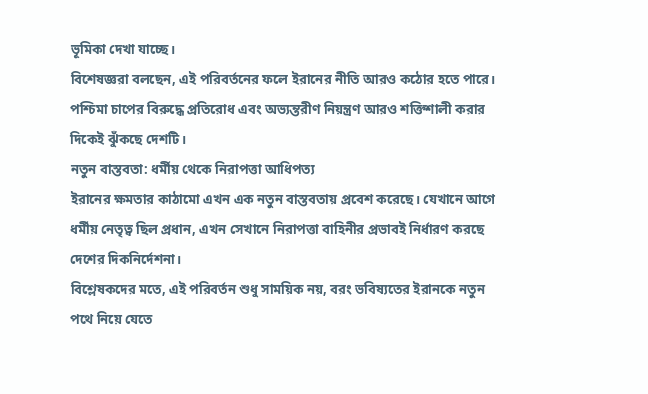ভূমিকা দেখা যাচ্ছে।
বিশেষজ্ঞরা বলছেন, এই পরিবর্তনের ফলে ইরানের নীতি আরও কঠোর হতে পারে। পশ্চিমা চাপের বিরুদ্ধে প্রতিরোধ এবং অভ্যন্তরীণ নিয়ন্ত্রণ আরও শক্তিশালী করার দিকেই ঝুঁকছে দেশটি।
নতুন বাস্তবতা: ধর্মীয় থেকে নিরাপত্তা আধিপত্য
ইরানের ক্ষমতার কাঠামো এখন এক নতুন বাস্তবতায় প্রবেশ করেছে। যেখানে আগে ধর্মীয় নেতৃত্ব ছিল প্রধান, এখন সেখানে নিরাপত্তা বাহিনীর প্রভাবই নির্ধারণ করছে দেশের দিকনির্দেশনা।
বিশ্লেষকদের মতে, এই পরিবর্তন শুধু সাময়িক নয়, বরং ভবিষ্যতের ইরানকে নতুন পথে নিয়ে যেতে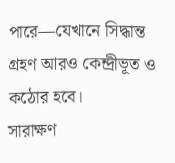পারে—যেখানে সিদ্ধান্ত গ্রহণ আরও কেন্দ্রীভূত ও কঠোর হবে।
সারাক্ষণ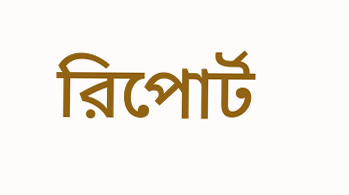রিপোর্ট